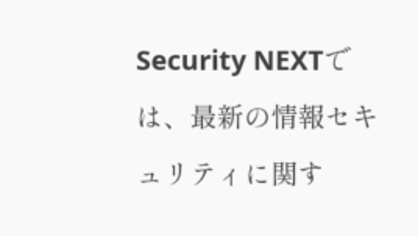Security NEXTでは、最新の情報セキュリティに関す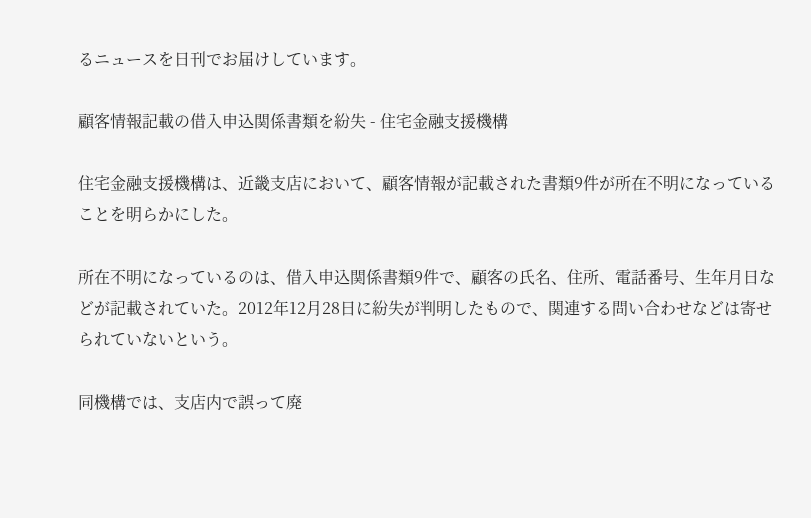るニュースを日刊でお届けしています。

顧客情報記載の借入申込関係書類を紛失 - 住宅金融支援機構

住宅金融支援機構は、近畿支店において、顧客情報が記載された書類9件が所在不明になっていることを明らかにした。

所在不明になっているのは、借入申込関係書類9件で、顧客の氏名、住所、電話番号、生年月日などが記載されていた。2012年12月28日に紛失が判明したもので、関連する問い合わせなどは寄せられていないという。

同機構では、支店内で誤って廃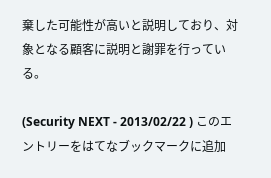棄した可能性が高いと説明しており、対象となる顧客に説明と謝罪を行っている。

(Security NEXT - 2013/02/22 ) このエントリーをはてなブックマークに追加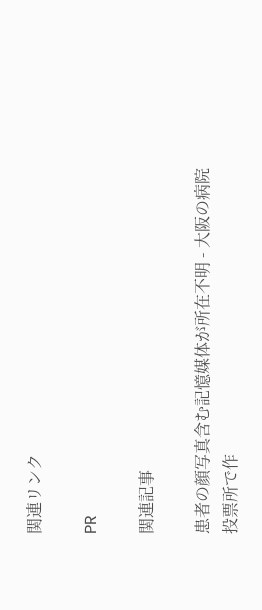関連リンク

PR

関連記事

患者の顔写真含む記憶媒体が所在不明 - 大阪の病院
投票所で作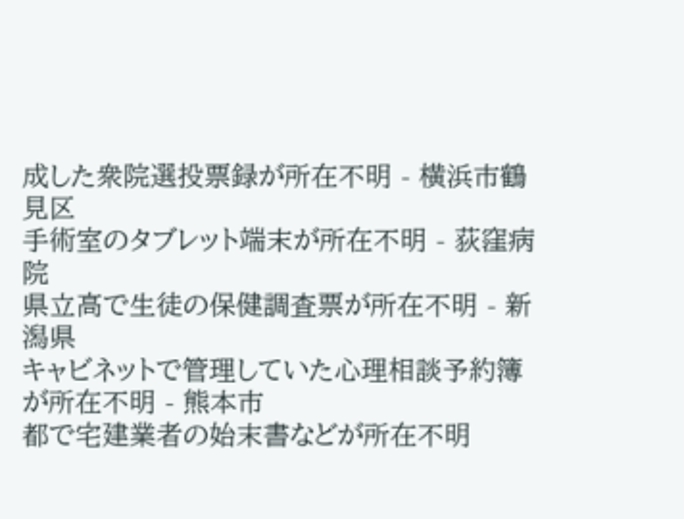成した衆院選投票録が所在不明 - 横浜市鶴見区
手術室のタブレット端末が所在不明 - 荻窪病院
県立高で生徒の保健調査票が所在不明 - 新潟県
キャビネットで管理していた心理相談予約簿が所在不明 - 熊本市
都で宅建業者の始末書などが所在不明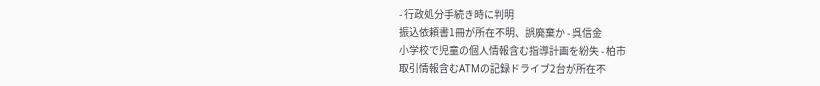- 行政処分手続き時に判明
振込依頼書1冊が所在不明、誤廃棄か - 呉信金
小学校で児童の個人情報含む指導計画を紛失 - 柏市
取引情報含むATMの記録ドライブ2台が所在不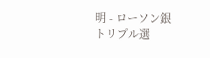明 - ローソン銀
トリプル選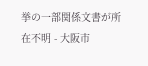挙の一部関係文書が所在不明 - 大阪市